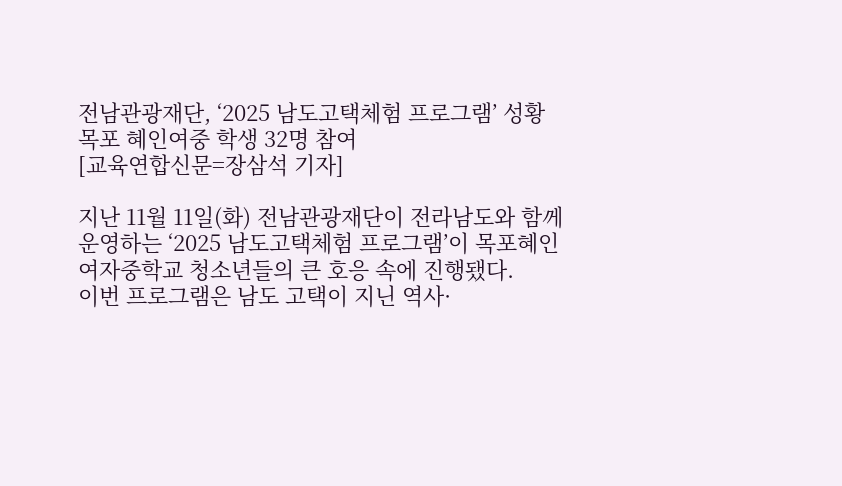전남관광재단, ‘2025 남도고택체험 프로그램’ 성황
목포 혜인여중 학생 32명 참여
[교육연합신문=장삼석 기자]

지난 11월 11일(화) 전남관광재단이 전라남도와 함께 운영하는 ‘2025 남도고택체험 프로그램’이 목포혜인여자중학교 청소년들의 큰 호응 속에 진행됐다.
이번 프로그램은 남도 고택이 지닌 역사·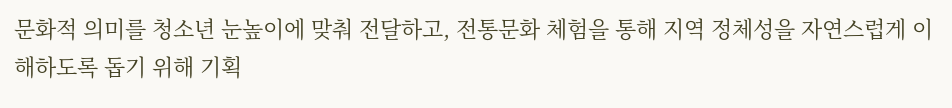문화적 의미를 청소년 눈높이에 맞춰 전달하고, 전통문화 체험을 통해 지역 정체성을 자연스럽게 이해하도록 돕기 위해 기획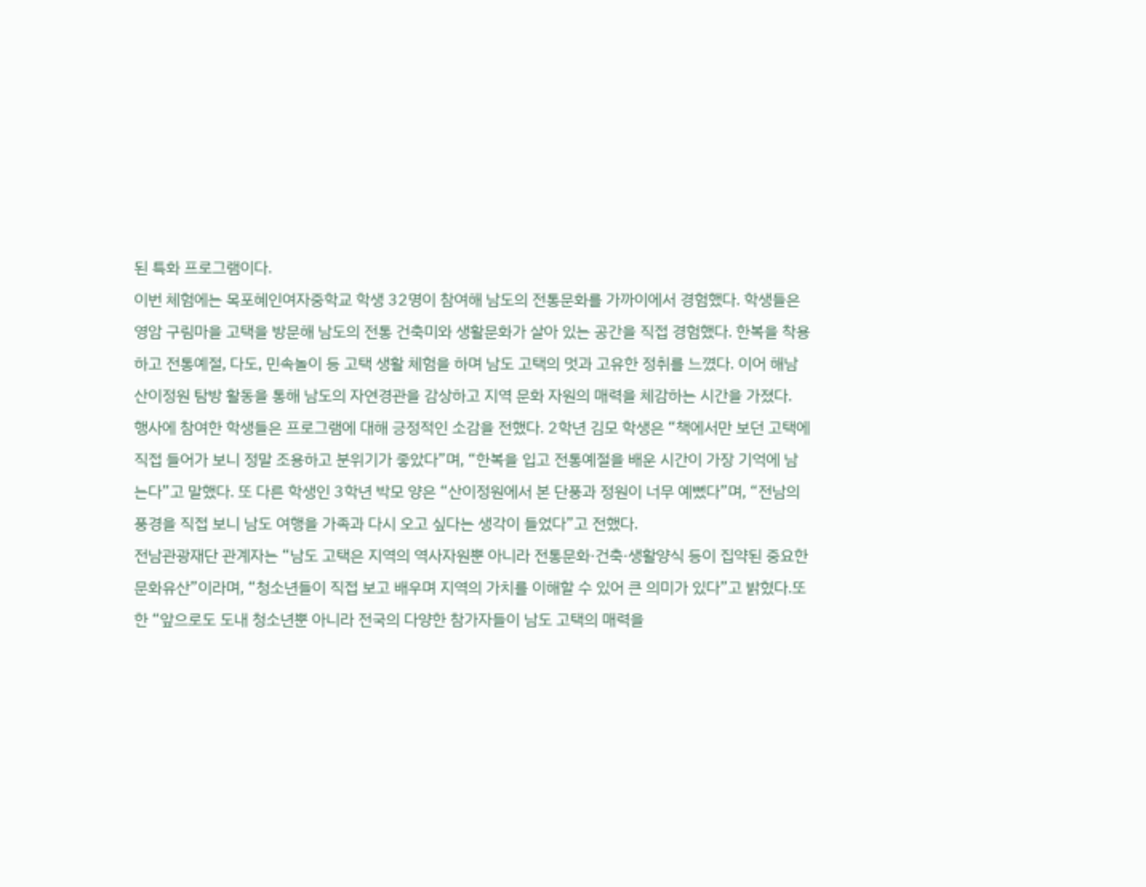된 특화 프로그램이다.
이번 체험에는 목포혜인여자중학교 학생 32명이 참여해 남도의 전통문화를 가까이에서 경험했다. 학생들은 영암 구림마을 고택을 방문해 남도의 전통 건축미와 생활문화가 살아 있는 공간을 직접 경험했다. 한복을 착용하고 전통예절, 다도, 민속놀이 등 고택 생활 체험을 하며 남도 고택의 멋과 고유한 정취를 느꼈다. 이어 해남 산이정원 탐방 활동을 통해 남도의 자연경관을 감상하고 지역 문화 자원의 매력을 체감하는 시간을 가졌다.
행사에 참여한 학생들은 프로그램에 대해 긍정적인 소감을 전했다. 2학년 김모 학생은 “책에서만 보던 고택에 직접 들어가 보니 정말 조용하고 분위기가 좋았다”며, “한복을 입고 전통예절을 배운 시간이 가장 기억에 남는다”고 말했다. 또 다른 학생인 3학년 박모 양은 “산이정원에서 본 단풍과 정원이 너무 예뻤다”며, “전남의 풍경을 직접 보니 남도 여행을 가족과 다시 오고 싶다는 생각이 들었다”고 전했다.
전남관광재단 관계자는 “남도 고택은 지역의 역사자원뿐 아니라 전통문화·건축·생활양식 등이 집약된 중요한 문화유산”이라며, “청소년들이 직접 보고 배우며 지역의 가치를 이해할 수 있어 큰 의미가 있다”고 밝혔다.또한 “앞으로도 도내 청소년뿐 아니라 전국의 다양한 참가자들이 남도 고택의 매력을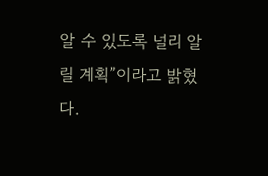알 수 있도록 널리 알릴 계획”이라고 밝혔다.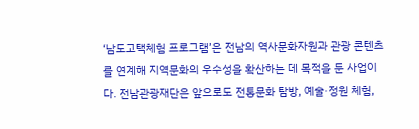‘남도고택체험 프로그램’은 전남의 역사문화자원과 관광 콘텐츠를 연계해 지역문화의 우수성을 확산하는 데 목적을 둔 사업이다. 전남관광재단은 앞으로도 전통문화 탐방, 예술·정원 체험,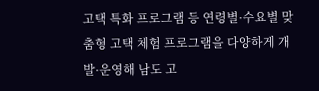고택 특화 프로그램 등 연령별·수요별 맞춤형 고택 체험 프로그램을 다양하게 개발·운영해 남도 고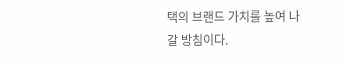택의 브랜드 가치를 높여 나갈 방침이다.